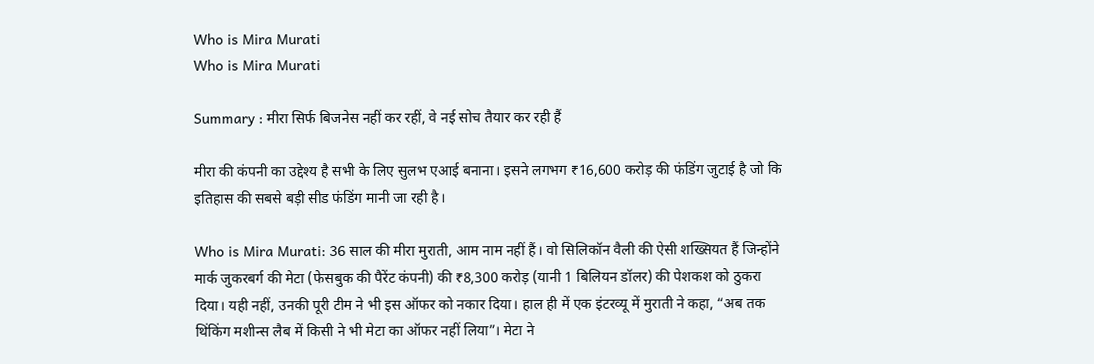Who is Mira Murati
Who is Mira Murati

Summary : मीरा सिर्फ बिजनेस नहीं कर रहीं, वे नई सोच तैयार कर रही हैं

मीरा की कंपनी का उद्देश्य है सभी के लिए सुलभ एआई बनाना। इसने लगभग ₹16,600 करोड़ की फंडिंग जुटाई है जो कि इतिहास की सबसे बड़ी सीड फंडिंग मानी जा रही है।

Who is Mira Murati: 36 साल की मीरा मुराती, आम नाम नहीं हैं। वो सिलिकॉन वैली की ऐसी शख्सियत हैं जिन्होंने मार्क जुकरबर्ग की मेटा (फेसबुक की पैरेंट कंपनी) की ₹8,300 करोड़ (यानी 1 बिलियन डॉलर) की पेशकश को ठुकरा दिया। यही नहीं, उनकी पूरी टीम ने भी इस ऑफर को नकार दिया। हाल ही में एक इंटरव्यू में मुराती ने कहा, “अब तक थिंकिंग मशीन्स लैब में किसी ने भी मेटा का ऑफर नहीं लिया”। मेटा ने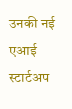उनकी नई एआई स्टार्टअप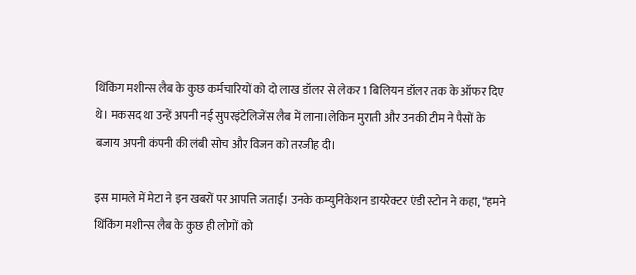थिंकिंग मशीन्स लैब के कुछ कर्मचारियों को दो लाख डॉलर से लेकर 1 बिलियन डॉलर तक के ऑफर दिए थे। मकसद था उन्हें अपनी नई सुपरइंटेलिजेंस लैब में लाना।लेकिन मुराती और उनकी टीम ने पैसों के बजाय अपनी कंपनी की लंबी सोच और विजन को तरजीह दी।

इस मामले में मेटा ने इन खबरों पर आपत्ति जताई। उनके कम्युनिकेशन डायरेक्टर एंडी स्टोन ने कहा, “हमने थिंकिंग मशीन्स लैब के कुछ ही लोगों को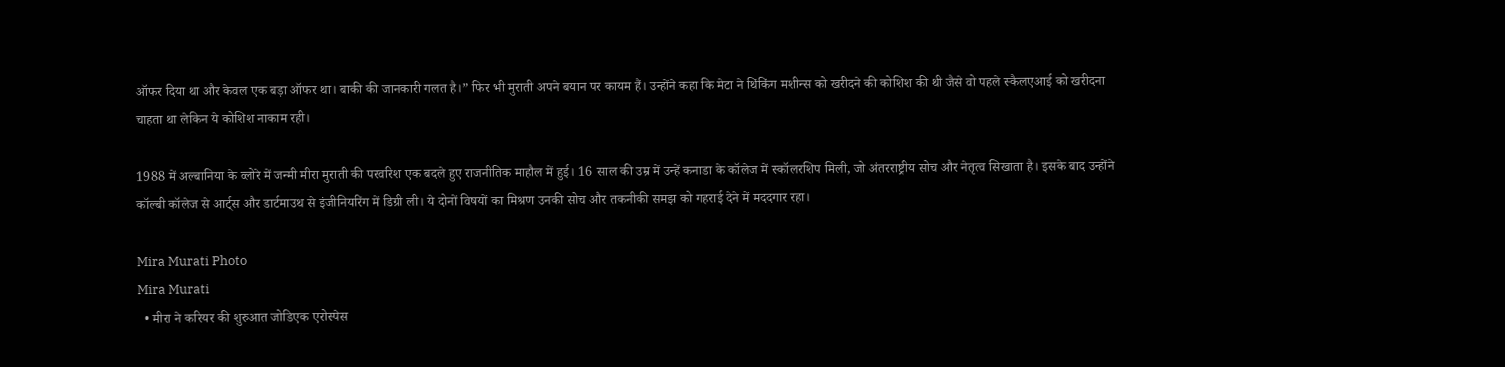ऑफर दिया था और केवल एक बड़ा ऑफर था। बाकी की जानकारी गलत है।” फिर भी मुराती अपने बयान पर कायम हैं। उन्होंने कहा कि मेटा ने थिंकिंग मशीन्स को खरीदने की कोशिश की थी जैसे वो पहले स्कैलएआई को खरीदना चाहता था लेकिन ये कोशिश नाकाम रही।

1988 में अल्बानिया के व्लोरे में जन्मी मीरा मुराती की परवरिश एक बदले हुए राजनीतिक माहौल में हुई। 16 साल की उम्र में उन्हें कनाडा के कॉलेज में स्कॉलरशिप मिली, जो अंतरराष्ट्रीय सोच और नेतृत्व सिखाता है। इसके बाद उन्होंने कॉल्बी कॉलेज से आर्ट्स और डार्टमाउथ से इंजीनियरिंग में डिग्री ली। ये दोनों विषयों का मिश्रण उनकी सोच और तकनीकी समझ को गहराई देने में मददगार रहा।

Mira Murati Photo
Mira Murati
  • मीरा ने करियर की शुरुआत जोडिएक एरोस्पेस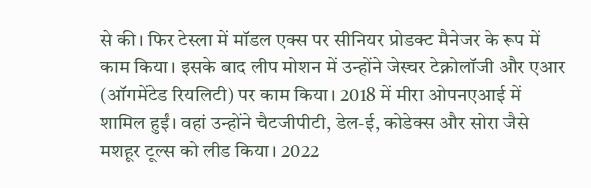से की। फिर टेस्ला में मॉडल एक्स पर सीनियर प्रोडक्ट मैनेजर के रूप में काम किया। इसके बाद लीप मोशन में उन्होंने जेस्चर टेक्नोलॉजी और एआर (ऑगमेंटेड रियलिटी) पर काम किया। 2018 में मीरा ओपनएआई में शामिल हुईं। वहां उन्होंने चैटजीपीटी, डेल-ई, कोडेक्स और सोरा जैसे मशहूर टूल्स को लीड किया। 2022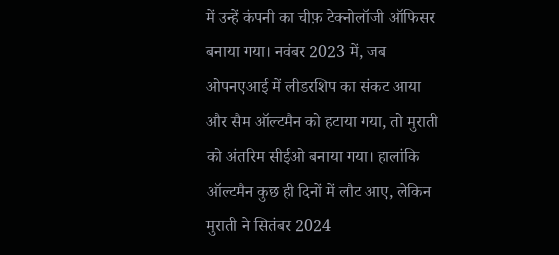में उन्हें कंपनी का चीफ़ टेक्नोलॉजी ऑफिसर बनाया गया। नवंबर 2023 में, जब ओपनएआई में लीडरशिप का संकट आया और सैम ऑल्टमैन को हटाया गया, तो मुराती को अंतरिम सीईओ बनाया गया। हालांकि ऑल्टमैन कुछ ही दिनों में लौट आए, लेकिन मुराती ने सितंबर 2024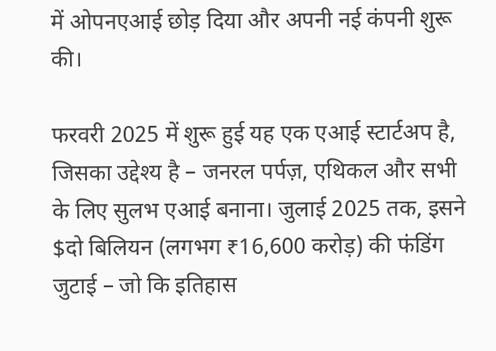में ओपनएआई छोड़ दिया और अपनी नई कंपनी शुरू की।

फरवरी 2025 में शुरू हुई यह एक एआई स्टार्टअप है, जिसका उद्देश्य है – जनरल पर्पज़, एथिकल और सभी के लिए सुलभ एआई बनाना। जुलाई 2025 तक, इसने $दो बिलियन (लगभग ₹16,600 करोड़) की फंडिंग जुटाई – जो कि इतिहास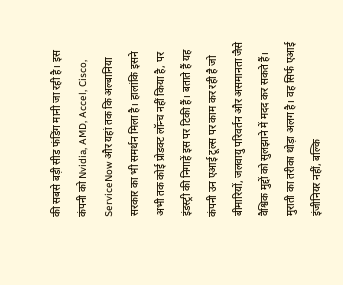की सबसे बड़ी सीड फंडिंग मानी जा रही है। इस कंपनी को Nvidia, AMD, Accel, Cisco, ServiceNow और यहां तक कि अल्बानिया सरकार का भी समर्थन मिला है। हालांकि इसने अभी तक कोई प्रोडक्ट लॉन्च नहीं किया है, पर इंडस्ट्री की निगाहें इस पर टिकी हैं। बताते हैं यह कंपनी उन एआई टूल्स पर काम कर रही है जो बीमारियों, जलवायु परिवर्तन और असमानता जैसे वैश्विक मुद्दों को सुलझाने में मदद कर सकते हैं। मुराती का तरीका थोड़ा अलग है। वह सिर्फ एआई इंजीनियर नहीं, बल्कि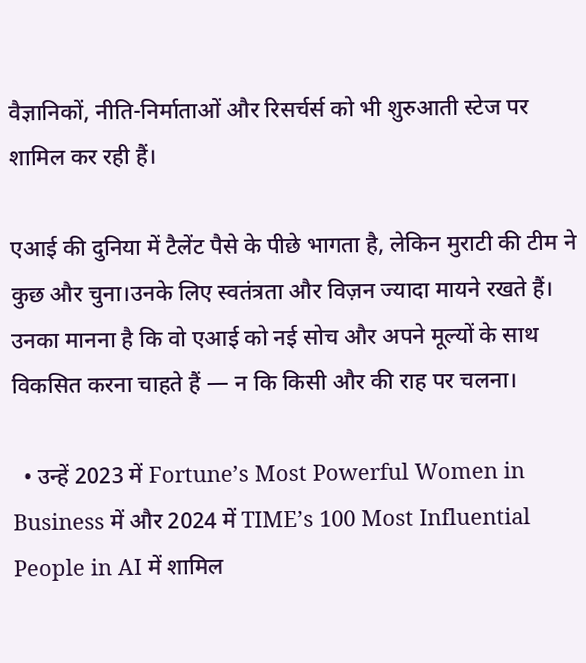वैज्ञानिकों, नीति-निर्माताओं और रिसर्चर्स को भी शुरुआती स्टेज पर शामिल कर रही हैं।

एआई की दुनिया में टैलेंट पैसे के पीछे भागता है, लेकिन मुराटी की टीम ने कुछ और चुना।उनके लिए स्वतंत्रता और विज़न ज्यादा मायने रखते हैं। उनका मानना है कि वो एआई को नई सोच और अपने मूल्यों के साथ विकसित करना चाहते हैं — न कि किसी और की राह पर चलना।

  • उन्हें 2023 में Fortune’s Most Powerful Women in Business में और 2024 में TIME’s 100 Most Influential People in AI में शामिल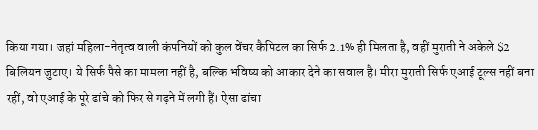किया गया। जहां महिला-नेतृत्व वाली कंपनियों को कुल वेंचर कैपिटल का सिर्फ 2.1% ही मिलता है, वहीं मुराती ने अकेले $2 बिलियन जुटाए। ये सिर्फ पैसे का मामला नहीं है, बल्कि भविष्य को आकार देने का सवाल है। मीरा मुराती सिर्फ एआई टूल्स नहीं बना रहीं, वो एआई के पूरे ढांचे को फिर से गढ़ने में लगी हैं। ऐसा ढांचा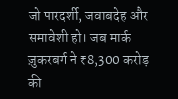जो पारदर्शी, जवाबदेह और समावेशी हो। जब मार्क ज़ुकरबर्ग ने ₹8,300 करोड़ की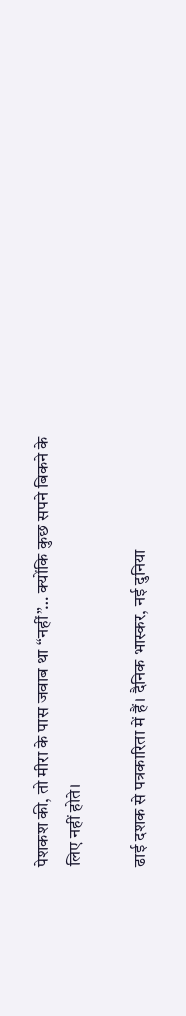पेशकश की, तो मीरा के पास जवाब था “नहीं”… क्योंकि कुछ सपने बिकने के लिए नहीं होते।

ढाई दशक से पत्रकारिता में हैं। दैनिक भास्कर, नई दुनिया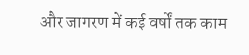और जागरण में कई वर्षों तक काम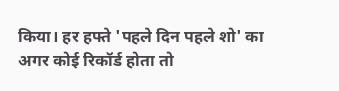किया। हर हफ्ते 'पहले दिन पहले शो' का अगर कोई रिकॉर्ड होता तो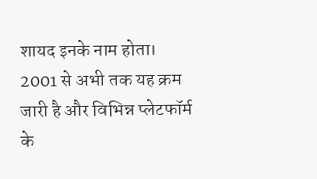शायद इनके नाम होता। 2001 से अभी तक यह क्रम जारी है और विभिन्न प्लेटफॉर्म के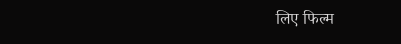लिए फिल्म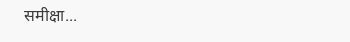समीक्षा...